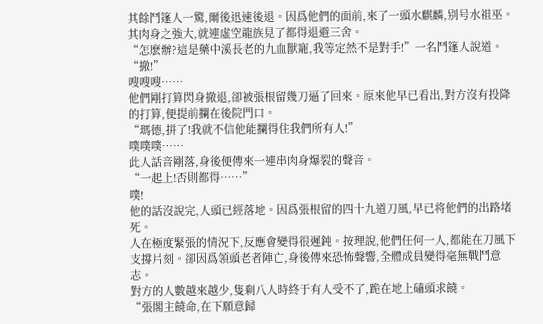其餘鬥篷人一驚,爾後迅速後退。因爲他們的面前,來了一頭水麒麟,别号水祖巫。其肉身之強大,就連虛空龍族見了都得退避三舍。
“怎麽辦?這是藥中溪長老的九血獸寵,我等定然不是對手!”一名鬥篷人說道。
“撤!”
嗖嗖嗖……
他們剛打算閃身撤退,卻被張根留幾刀逼了回來。原來他早已看出,對方沒有投降的打算,便提前攔在後院門口。
“瑪德,拼了!我就不信他能攔得住我們所有人!”
噗噗噗……
此人話音剛落,身後便傳來一連串肉身爆裂的聲音。
“一起上!否則都得……”
噗!
他的話沒說完,人頭已經落地。因爲張根留的四十九道刀風,早已将他們的出路堵死。
人在極度緊張的情況下,反應會變得很遲鈍。按理說,他們任何一人,都能在刀風下支撐片刻。卻因爲領頭老者陣亡,身後傳來恐怖聲響,全體成員變得毫無戰鬥意志。
對方的人數越來越少,隻剩八人時終于有人受不了,跪在地上磕頭求饒。
“張閣主饒命,在下願意歸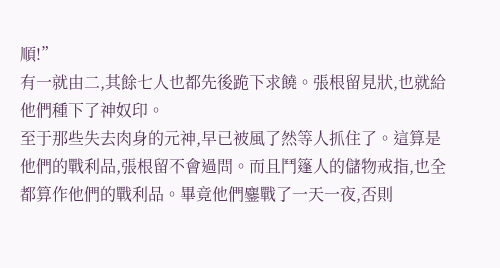順!”
有一就由二,其餘七人也都先後跪下求饒。張根留見狀,也就給他們種下了神奴印。
至于那些失去肉身的元神,早已被風了然等人抓住了。這算是他們的戰利品,張根留不會過問。而且鬥篷人的儲物戒指,也全都算作他們的戰利品。畢竟他們鏖戰了一天一夜,否則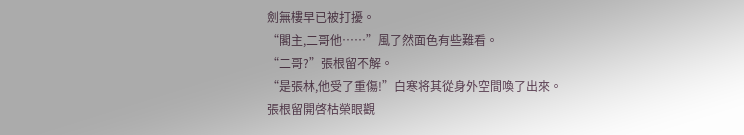劍無樓早已被打擾。
“閣主,二哥他……”風了然面色有些難看。
“二哥?”張根留不解。
“是張林,他受了重傷!”白寒将其從身外空間喚了出來。
張根留開啓枯榮眼觀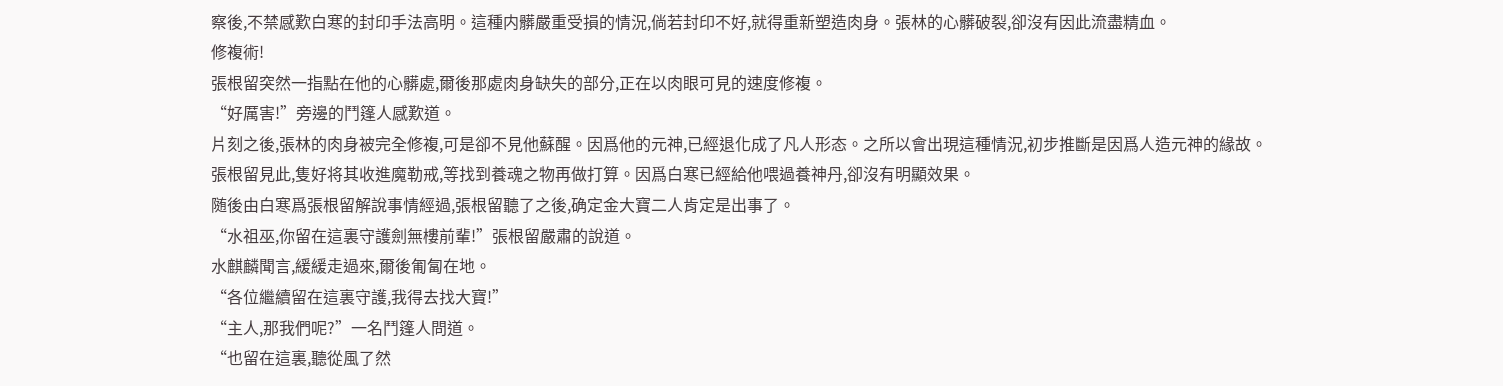察後,不禁感歎白寒的封印手法高明。這種内髒嚴重受損的情況,倘若封印不好,就得重新塑造肉身。張林的心髒破裂,卻沒有因此流盡精血。
修複術!
張根留突然一指點在他的心髒處,爾後那處肉身缺失的部分,正在以肉眼可見的速度修複。
“好厲害!”旁邊的鬥篷人感歎道。
片刻之後,張林的肉身被完全修複,可是卻不見他蘇醒。因爲他的元神,已經退化成了凡人形态。之所以會出現這種情況,初步推斷是因爲人造元神的緣故。
張根留見此,隻好将其收進魔勒戒,等找到養魂之物再做打算。因爲白寒已經給他喂過養神丹,卻沒有明顯效果。
随後由白寒爲張根留解說事情經過,張根留聽了之後,确定金大寶二人肯定是出事了。
“水祖巫,你留在這裏守護劍無樓前輩!”張根留嚴肅的說道。
水麒麟聞言,緩緩走過來,爾後匍匐在地。
“各位繼續留在這裏守護,我得去找大寶!”
“主人,那我們呢?”一名鬥篷人問道。
“也留在這裏,聽從風了然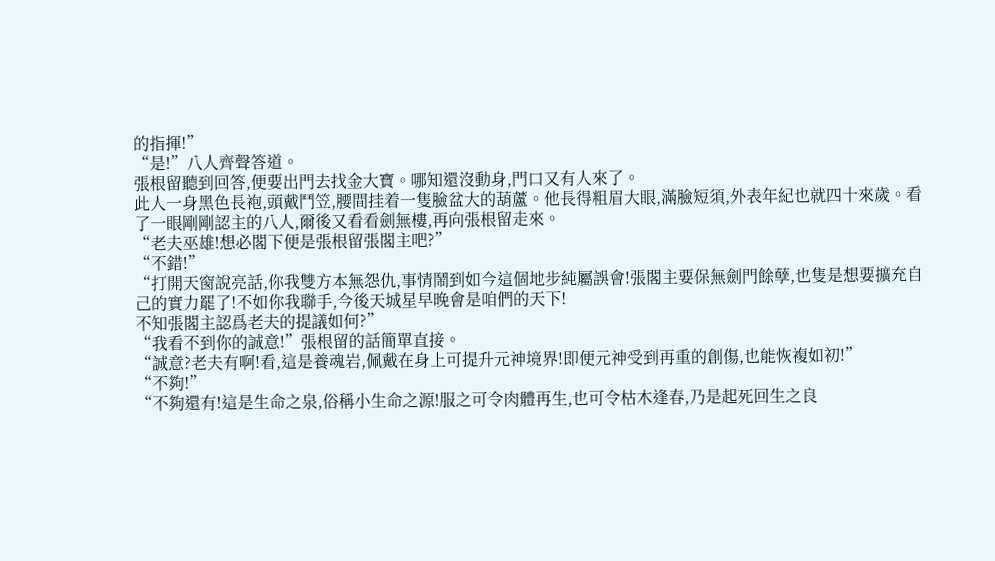的指揮!”
“是!”八人齊聲答道。
張根留聽到回答,便要出門去找金大寶。哪知還沒動身,門口又有人來了。
此人一身黑色長袍,頭戴鬥笠,腰間挂着一隻臉盆大的葫蘆。他長得粗眉大眼,滿臉短須,外表年紀也就四十來歲。看了一眼剛剛認主的八人,爾後又看看劍無樓,再向張根留走來。
“老夫巫雄!想必閣下便是張根留張閣主吧?”
“不錯!”
“打開天窗說亮話,你我雙方本無怨仇,事情鬧到如今這個地步純屬誤會!張閣主要保無劍門餘孽,也隻是想要擴充自己的實力罷了!不如你我聯手,今後天城星早晚會是咱們的天下!
不知張閣主認爲老夫的提議如何?”
“我看不到你的誠意!”張根留的話簡單直接。
“誠意?老夫有啊!看,這是養魂岩,佩戴在身上可提升元神境界!即便元神受到再重的創傷,也能恢複如初!”
“不夠!”
“不夠還有!這是生命之泉,俗稱小生命之源!服之可令肉體再生,也可令枯木逢春,乃是起死回生之良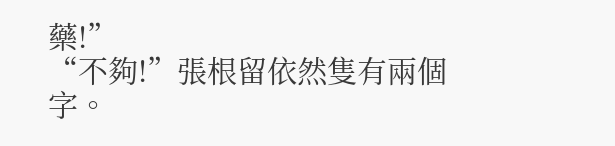藥!”
“不夠!”張根留依然隻有兩個字。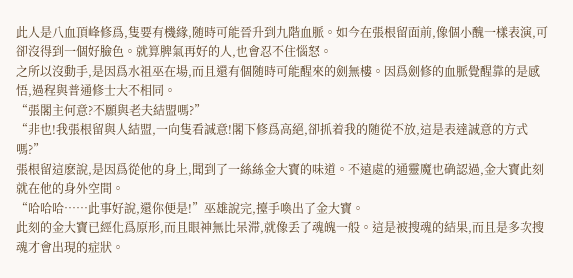此人是八血頂峰修爲,隻要有機緣,随時可能晉升到九階血脈。如今在張根留面前,像個小醜一樣表演,可卻沒得到一個好臉色。就算脾氣再好的人,也會忍不住惱怒。
之所以沒動手,是因爲水祖巫在場,而且還有個随時可能醒來的劍無樓。因爲劍修的血脈覺醒靠的是感悟,過程與普通修士大不相同。
“張閣主何意?不願與老夫結盟嗎?”
“非也!我張根留與人結盟,一向隻看誠意!閣下修爲高絕,卻抓着我的随從不放,這是表達誠意的方式嗎?”
張根留這麽說,是因爲從他的身上,聞到了一絲絲金大寶的味道。不遠處的通靈魔也确認過,金大寶此刻就在他的身外空間。
“哈哈哈……此事好說,還你便是!”巫雄說完,擡手喚出了金大寶。
此刻的金大寶已經化爲原形,而且眼神無比呆滞,就像丢了魂魄一般。這是被搜魂的結果,而且是多次搜魂才會出現的症狀。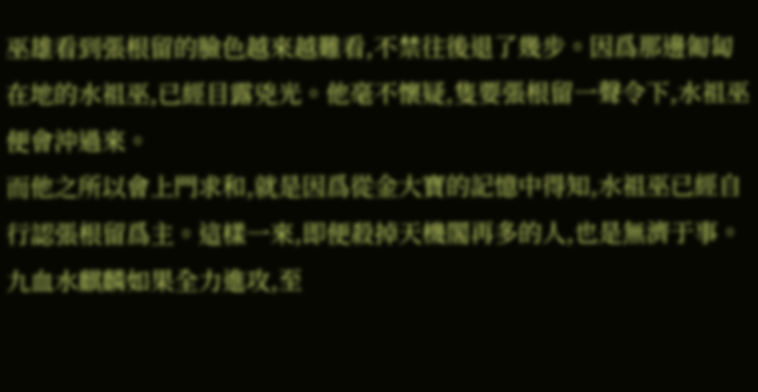巫雄看到張根留的臉色越來越難看,不禁往後退了幾步。因爲那邊匍匐在地的水祖巫,已經目露兇光。他毫不懷疑,隻要張根留一聲令下,水祖巫便會沖過來。
而他之所以會上門求和,就是因爲從金大寶的記憶中得知,水祖巫已經自行認張根留爲主。這樣一來,即便殺掉天機閣再多的人,也是無濟于事。
九血水麒麟如果全力進攻,至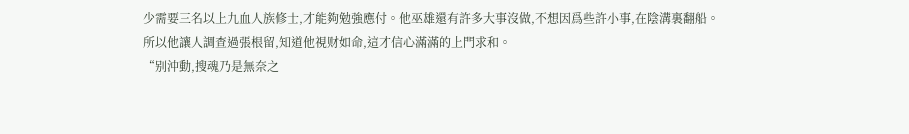少需要三名以上九血人族修士,才能夠勉強應付。他巫雄還有許多大事沒做,不想因爲些許小事,在陰溝裏翻船。
所以他讓人調查過張根留,知道他視财如命,這才信心滿滿的上門求和。
“别沖動,搜魂乃是無奈之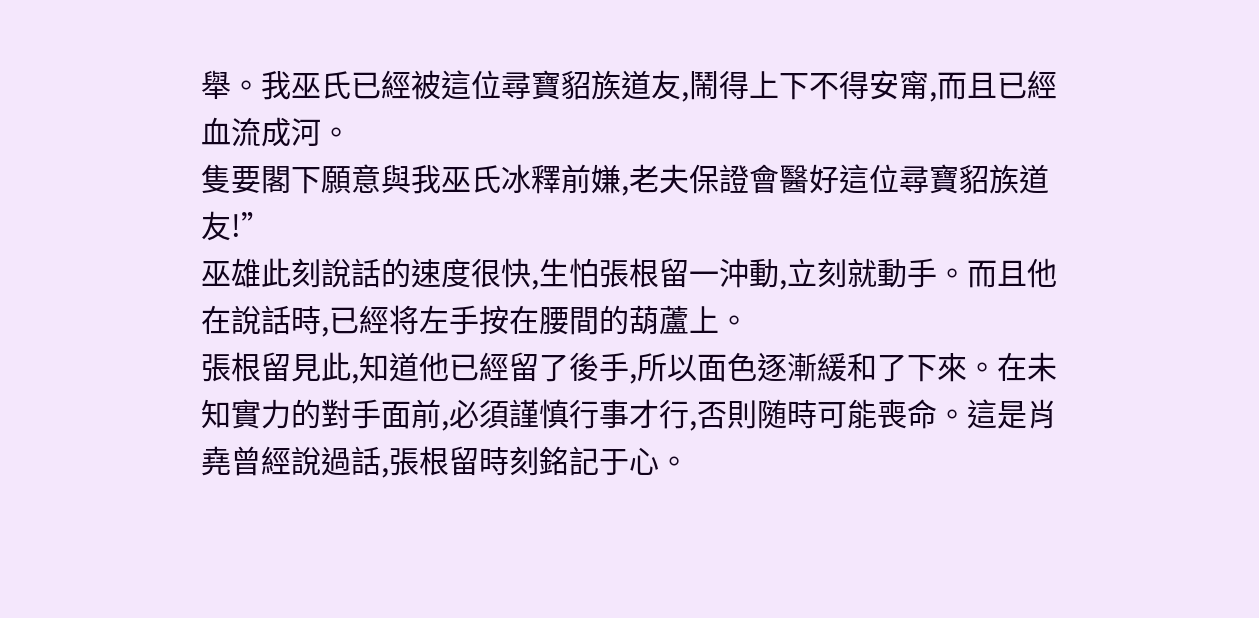舉。我巫氏已經被這位尋寶貂族道友,鬧得上下不得安甯,而且已經血流成河。
隻要閣下願意與我巫氏冰釋前嫌,老夫保證會醫好這位尋寶貂族道友!”
巫雄此刻說話的速度很快,生怕張根留一沖動,立刻就動手。而且他在說話時,已經将左手按在腰間的葫蘆上。
張根留見此,知道他已經留了後手,所以面色逐漸緩和了下來。在未知實力的對手面前,必須謹慎行事才行,否則随時可能喪命。這是肖堯曾經說過話,張根留時刻銘記于心。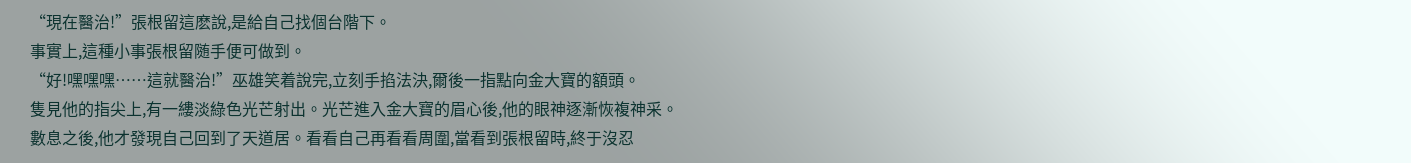“現在醫治!”張根留這麽說,是給自己找個台階下。
事實上,這種小事張根留随手便可做到。
“好!嘿嘿嘿……這就醫治!”巫雄笑着說完,立刻手掐法決,爾後一指點向金大寶的額頭。
隻見他的指尖上,有一縷淡綠色光芒射出。光芒進入金大寶的眉心後,他的眼神逐漸恢複神采。
數息之後,他才發現自己回到了天道居。看看自己再看看周圍,當看到張根留時,終于沒忍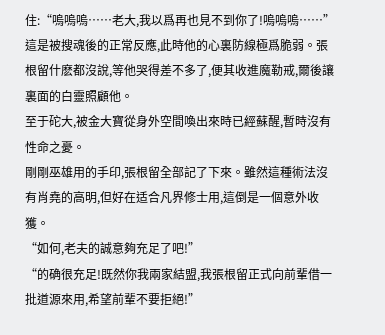住:“嗚嗚嗚……老大,我以爲再也見不到你了!嗚嗚嗚……”
這是被搜魂後的正常反應,此時他的心裏防線極爲脆弱。張根留什麽都沒說,等他哭得差不多了,便其收進魔勒戒,爾後讓裏面的白靈照顧他。
至于砣大,被金大寶從身外空間喚出來時已經蘇醒,暫時沒有性命之憂。
剛剛巫雄用的手印,張根留全部記了下來。雖然這種術法沒有肖堯的高明,但好在适合凡界修士用,這倒是一個意外收獲。
“如何,老夫的誠意夠充足了吧!”
“的确很充足!既然你我兩家結盟,我張根留正式向前輩借一批道源來用,希望前輩不要拒絕!”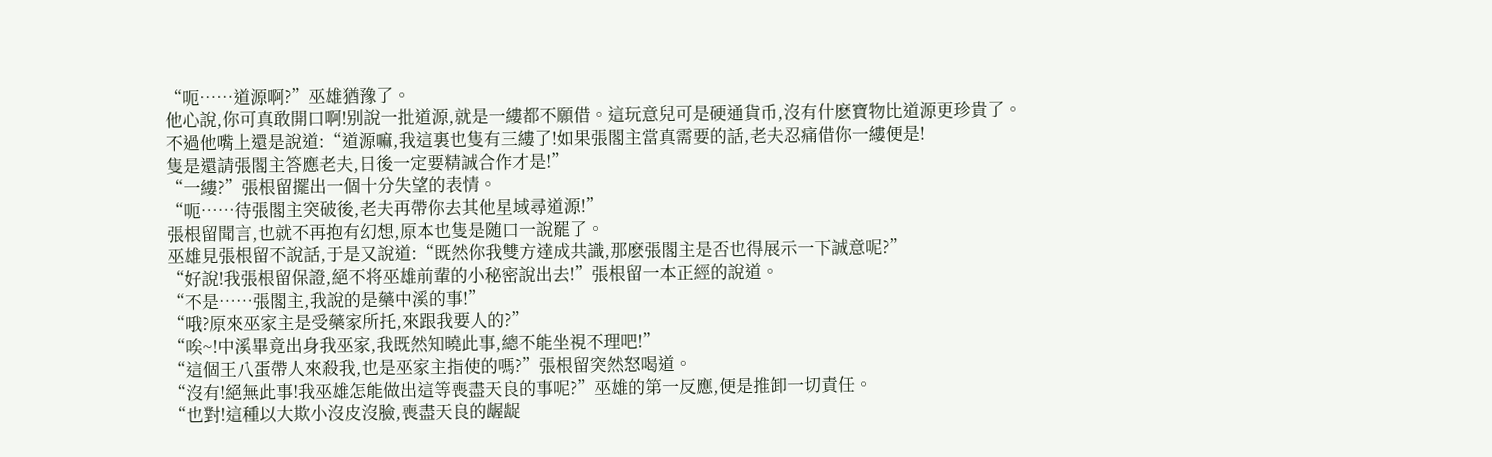“呃……道源啊?”巫雄猶豫了。
他心說,你可真敢開口啊!别說一批道源,就是一縷都不願借。這玩意兒可是硬通貨币,沒有什麽寶物比道源更珍貴了。
不過他嘴上還是說道:“道源嘛,我這裏也隻有三縷了!如果張閣主當真需要的話,老夫忍痛借你一縷便是!
隻是還請張閣主答應老夫,日後一定要精誠合作才是!”
“一縷?”張根留擺出一個十分失望的表情。
“呃……待張閣主突破後,老夫再帶你去其他星域尋道源!”
張根留聞言,也就不再抱有幻想,原本也隻是随口一說罷了。
巫雄見張根留不說話,于是又說道:“既然你我雙方達成共識,那麽張閣主是否也得展示一下誠意呢?”
“好說!我張根留保證,絕不将巫雄前輩的小秘密說出去!”張根留一本正經的說道。
“不是……張閣主,我說的是藥中溪的事!”
“哦?原來巫家主是受藥家所托,來跟我要人的?”
“唉~!中溪畢竟出身我巫家,我既然知曉此事,總不能坐視不理吧!”
“這個王八蛋帶人來殺我,也是巫家主指使的嗎?”張根留突然怒喝道。
“沒有!絕無此事!我巫雄怎能做出這等喪盡天良的事呢?”巫雄的第一反應,便是推卸一切責任。
“也對!這種以大欺小沒皮沒臉,喪盡天良的龌龊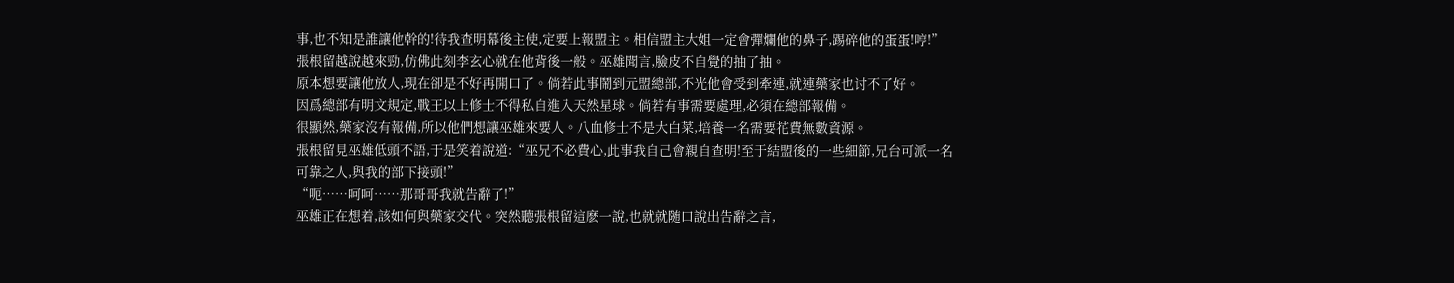事,也不知是誰讓他幹的!待我查明幕後主使,定要上報盟主。相信盟主大姐一定會彈爛他的鼻子,踢碎他的蛋蛋!哼!”
張根留越說越來勁,仿佛此刻李玄心就在他背後一般。巫雄聞言,臉皮不自覺的抽了抽。
原本想要讓他放人,現在卻是不好再開口了。倘若此事鬧到元盟總部,不光他會受到牽連,就連藥家也讨不了好。
因爲總部有明文規定,戰王以上修士不得私自進入天然星球。倘若有事需要處理,必須在總部報備。
很顯然,藥家沒有報備,所以他們想讓巫雄來要人。八血修士不是大白菜,培養一名需要花費無數資源。
張根留見巫雄低頭不語,于是笑着說道:“巫兄不必費心,此事我自己會親自查明!至于結盟後的一些細節,兄台可派一名可靠之人,與我的部下接頭!”
“呃……呵呵……那哥哥我就告辭了!”
巫雄正在想着,該如何與藥家交代。突然聽張根留這麽一說,也就就随口說出告辭之言,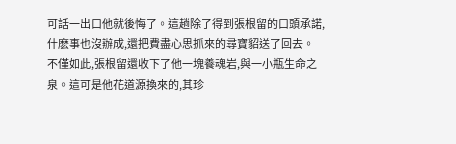可話一出口他就後悔了。這趟除了得到張根留的口頭承諾,什麽事也沒辦成,還把費盡心思抓來的尋寶貂送了回去。
不僅如此,張根留還收下了他一塊養魂岩,與一小瓶生命之泉。這可是他花道源換來的,其珍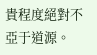貴程度絕對不亞于道源。